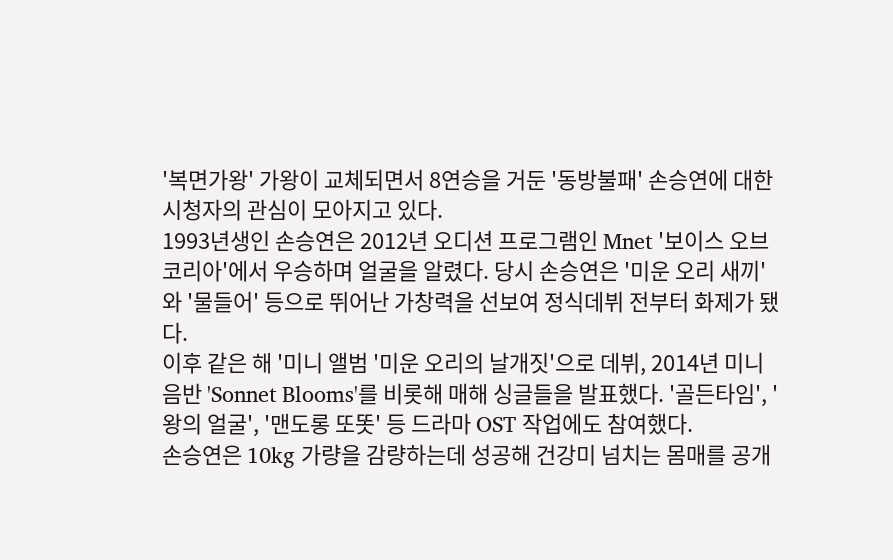'복면가왕' 가왕이 교체되면서 8연승을 거둔 '동방불패' 손승연에 대한 시청자의 관심이 모아지고 있다.
1993년생인 손승연은 2012년 오디션 프로그램인 Mnet '보이스 오브 코리아'에서 우승하며 얼굴을 알렸다. 당시 손승연은 '미운 오리 새끼'와 '물들어' 등으로 뛰어난 가창력을 선보여 정식데뷔 전부터 화제가 됐다.
이후 같은 해 '미니 앨범 '미운 오리의 날개짓'으로 데뷔, 2014년 미니 음반 'Sonnet Blooms'를 비롯해 매해 싱글들을 발표했다. '골든타임', '왕의 얼굴', '맨도롱 또똣' 등 드라마 OST 작업에도 참여했다.
손승연은 10kg 가량을 감량하는데 성공해 건강미 넘치는 몸매를 공개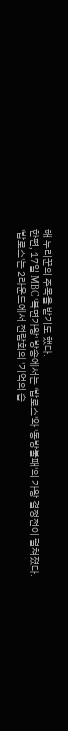해 누리꾼의 주목을 받기도 했다.
한편, 17일 MBC '복면가왕' 방송에서는 '밥로스'와 '동방불패'의 가왕 결정전이 펼쳐졌다.
'밥로스'는 2라운드에서 전람회의 '기억의 습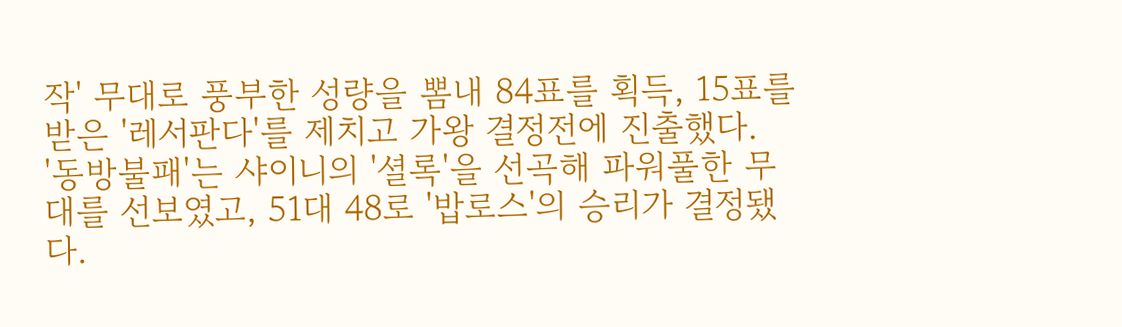작' 무대로 풍부한 성량을 뽐내 84표를 획득, 15표를 받은 '레서판다'를 제치고 가왕 결정전에 진출했다.
'동방불패'는 샤이니의 '셜록'을 선곡해 파워풀한 무대를 선보였고, 51대 48로 '밥로스'의 승리가 결정됐다.